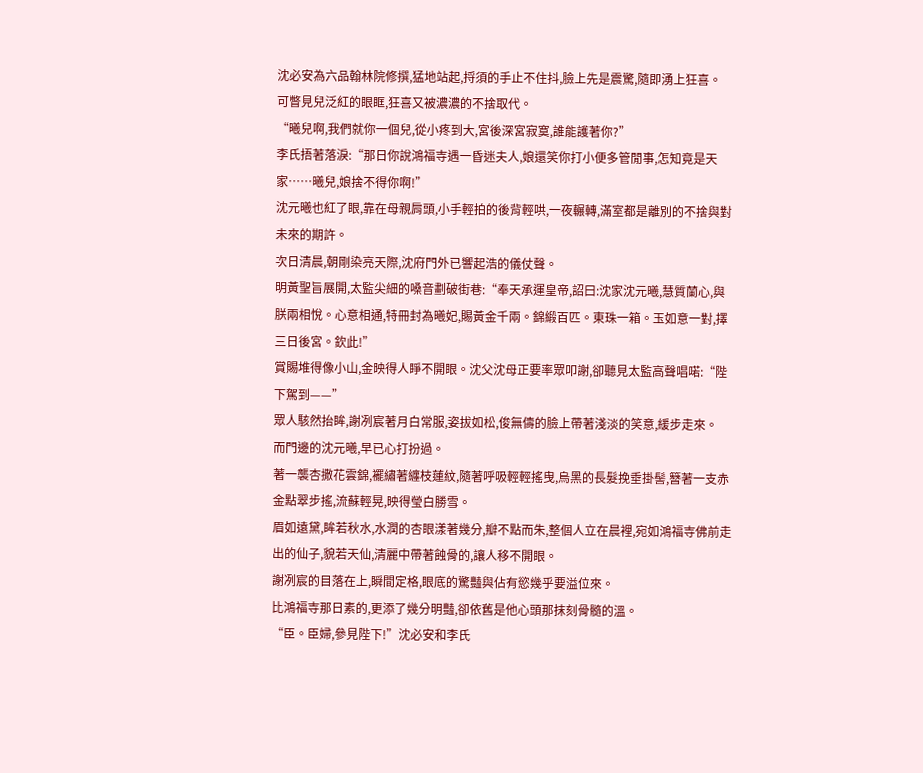沈必安為六品翰林院修撰,猛地站起,捋須的手止不住抖,臉上先是震驚,隨即湧上狂喜。
可瞥見兒泛紅的眼眶,狂喜又被濃濃的不捨取代。
“曦兒啊,我們就你一個兒,從小疼到大,宮後深宮寂寞,誰能護著你?”
李氏捂著落淚:“那日你說鴻福寺遇一昏迷夫人,娘還笑你打小便多管閒事,怎知竟是天家……曦兒,娘捨不得你啊!”
沈元曦也紅了眼,靠在母親肩頭,小手輕拍的後背輕哄,一夜輾轉,滿室都是離別的不捨與對未來的期許。
次日清晨,朝剛染亮天際,沈府門外已響起浩的儀仗聲。
明黃聖旨展開,太監尖細的嗓音劃破街巷:“奉天承運皇帝,詔曰:沈家沈元曦,慧質蘭心,與朕兩相悅。心意相通,特冊封為曦妃,賜黃金千兩。錦緞百匹。東珠一箱。玉如意一對,擇三日後宮。欽此!”
賞賜堆得像小山,金映得人睜不開眼。沈父沈母正要率眾叩謝,卻聽見太監高聲唱喏:“陛下駕到——”
眾人駭然抬眸,謝冽宸著月白常服,姿拔如松,俊無儔的臉上帶著淺淡的笑意,緩步走來。
而門邊的沈元曦,早已心打扮過。
著一襲杏撒花雲錦,襬繡著纏枝蓮紋,隨著呼吸輕輕搖曳,烏黑的長髮挽垂掛髻,簪著一支赤金點翠步搖,流蘇輕晃,映得瑩白勝雪。
眉如遠黛,眸若秋水,水潤的杏眼漾著幾分,瓣不點而朱,整個人立在晨裡,宛如鴻福寺佛前走出的仙子,貌若天仙,清麗中帶著蝕骨的,讓人移不開眼。
謝冽宸的目落在上,瞬間定格,眼底的驚豔與佔有慾幾乎要溢位來。
比鴻福寺那日素的,更添了幾分明豔,卻依舊是他心頭那抹刻骨髓的溫。
“臣。臣婦,參見陛下!”沈必安和李氏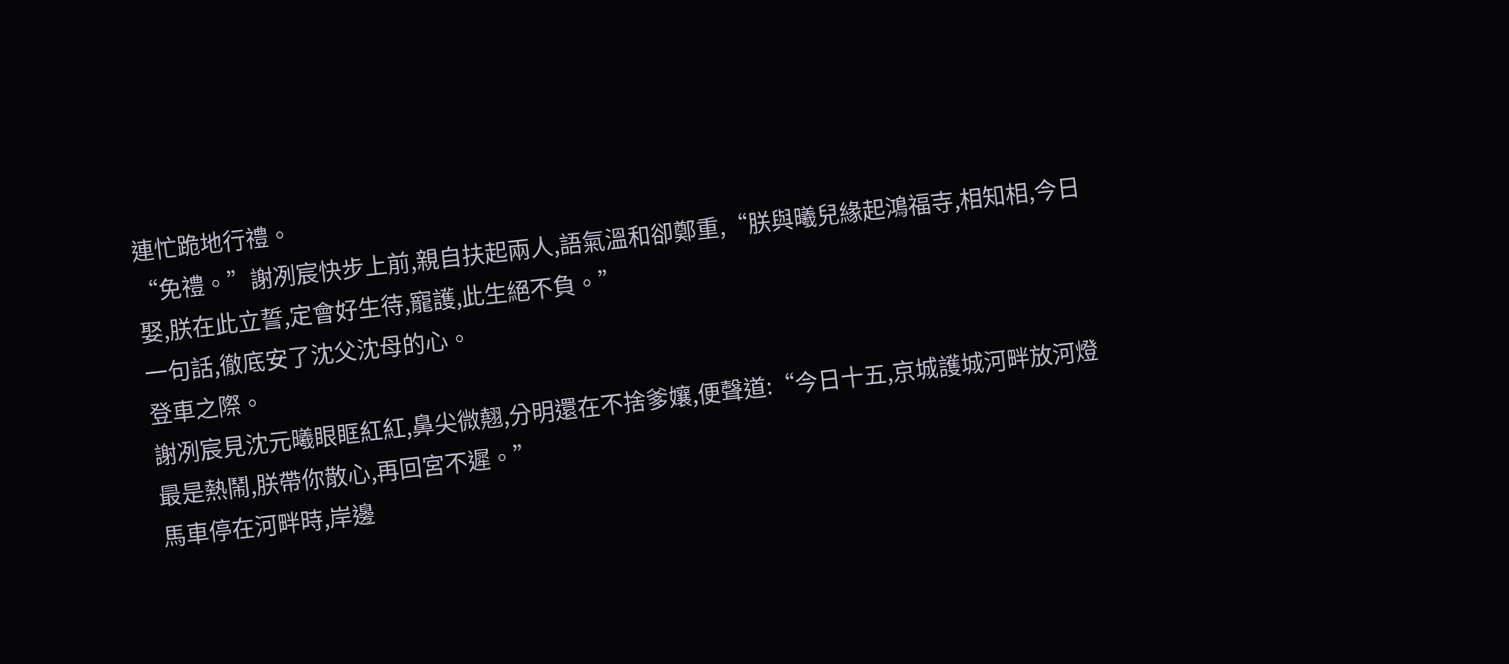連忙跪地行禮。
“免禮。”謝冽宸快步上前,親自扶起兩人,語氣溫和卻鄭重,“朕與曦兒緣起鴻福寺,相知相,今日娶,朕在此立誓,定會好生待,寵護,此生絕不負。”
一句話,徹底安了沈父沈母的心。
登車之際。
謝冽宸見沈元曦眼眶紅紅,鼻尖微翹,分明還在不捨爹孃,便聲道:“今日十五,京城護城河畔放河燈最是熱鬧,朕帶你散心,再回宮不遲。”
馬車停在河畔時,岸邊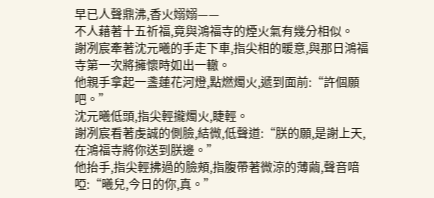早已人聲鼎沸,香火嫋嫋——
不人藉著十五祈福,竟與鴻福寺的煙火氣有幾分相似。
謝冽宸牽著沈元曦的手走下車,指尖相的暖意,與那日鴻福寺第一次將擁懷時如出一轍。
他親手拿起一盞蓮花河燈,點燃燭火,遞到面前:“許個願吧。”
沈元曦低頭,指尖輕攏燭火,睫輕。
謝冽宸看著虔誠的側臉,結微,低聲道:“朕的願,是謝上天,在鴻福寺將你送到朕邊。”
他抬手,指尖輕拂過的臉頰,指腹帶著微涼的薄繭,聲音喑啞:“曦兒,今日的你,真。”